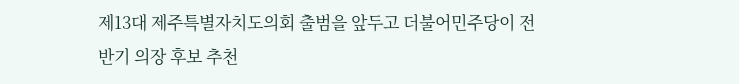제13대 제주특별자치도의회 출범을 앞두고 더불어민주당이 전반기 의장 후보 추천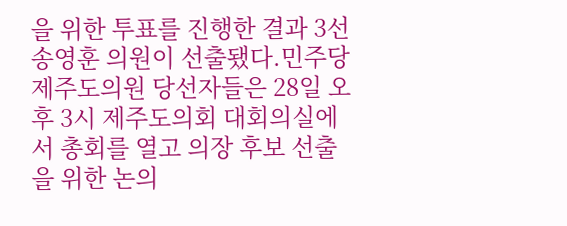을 위한 투표를 진행한 결과 3선 송영훈 의원이 선출됐다.민주당 제주도의원 당선자들은 28일 오후 3시 제주도의회 대회의실에서 총회를 열고 의장 후보 선출을 위한 논의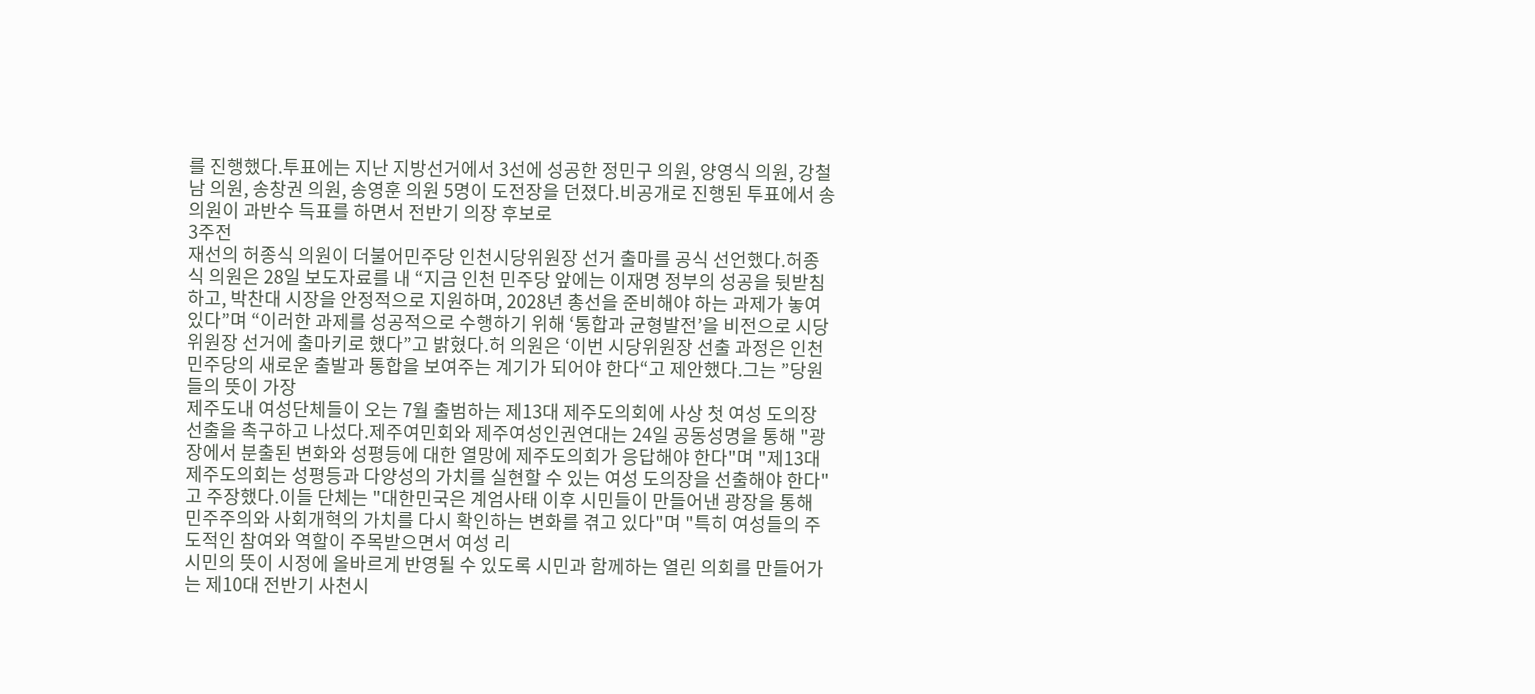를 진행했다.투표에는 지난 지방선거에서 3선에 성공한 정민구 의원, 양영식 의원, 강철남 의원, 송창권 의원, 송영훈 의원 5명이 도전장을 던졌다.비공개로 진행된 투표에서 송 의원이 과반수 득표를 하면서 전반기 의장 후보로
3주전
재선의 허종식 의원이 더불어민주당 인천시당위원장 선거 출마를 공식 선언했다.허종식 의원은 28일 보도자료를 내 “지금 인천 민주당 앞에는 이재명 정부의 성공을 뒷받침하고, 박찬대 시장을 안정적으로 지원하며, 2028년 총선을 준비해야 하는 과제가 놓여 있다”며 “이러한 과제를 성공적으로 수행하기 위해 ‘통합과 균형발전’을 비전으로 시당위원장 선거에 출마키로 했다”고 밝혔다.허 의원은 ‘이번 시당위원장 선출 과정은 인천 민주당의 새로운 출발과 통합을 보여주는 계기가 되어야 한다“고 제안했다.그는 ”당원들의 뜻이 가장
제주도내 여성단체들이 오는 7월 출범하는 제13대 제주도의회에 사상 첫 여성 도의장 선출을 촉구하고 나섰다.제주여민회와 제주여성인권연대는 24일 공동성명을 통해 "광장에서 분출된 변화와 성평등에 대한 열망에 제주도의회가 응답해야 한다"며 "제13대 제주도의회는 성평등과 다양성의 가치를 실현할 수 있는 여성 도의장을 선출해야 한다"고 주장했다.이들 단체는 "대한민국은 계엄사태 이후 시민들이 만들어낸 광장을 통해 민주주의와 사회개혁의 가치를 다시 확인하는 변화를 겪고 있다"며 "특히 여성들의 주도적인 참여와 역할이 주목받으면서 여성 리
시민의 뜻이 시정에 올바르게 반영될 수 있도록 시민과 함께하는 열린 의회를 만들어가는 제10대 전반기 사천시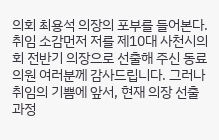의회 최용석 의장의 포부를 들어본다. 취임 소감먼저 저를 제10대 사천시의회 전반기 의장으로 선출해 주신 동료 의원 여러분께 감사드립니다. 그러나 취임의 기쁨에 앞서, 현재 의장 선출 과정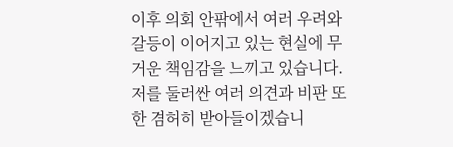이후 의회 안팎에서 여러 우려와 갈등이 이어지고 있는 현실에 무거운 책임감을 느끼고 있습니다.저를 둘러싼 여러 의견과 비판 또한 겸허히 받아들이겠습니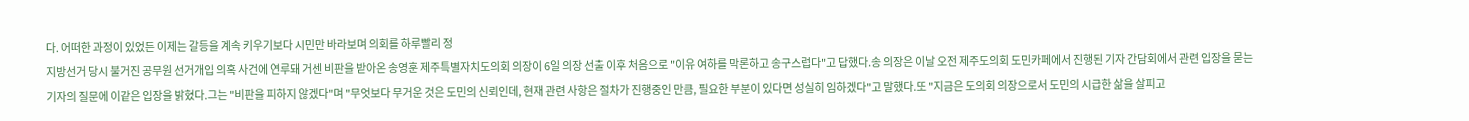다. 어떠한 과정이 있었든 이제는 갈등을 계속 키우기보다 시민만 바라보며 의회를 하루빨리 정
지방선거 당시 불거진 공무원 선거개입 의혹 사건에 연루돼 거센 비판을 받아온 송영훈 제주특별자치도의회 의장이 6일 의장 선출 이후 처음으로 "이유 여하를 막론하고 송구스럽다"고 답했다.송 의장은 이날 오전 제주도의회 도민카페에서 진행된 기자 간담회에서 관련 입장을 묻는 기자의 질문에 이같은 입장을 밝혔다.그는 "비판을 피하지 않겠다"며 "무엇보다 무거운 것은 도민의 신뢰인데, 현재 관련 사항은 절차가 진행중인 만큼, 필요한 부분이 있다면 성실히 임하겠다"고 말했다.또 "지금은 도의회 의장으로서 도민의 시급한 삶을 살피고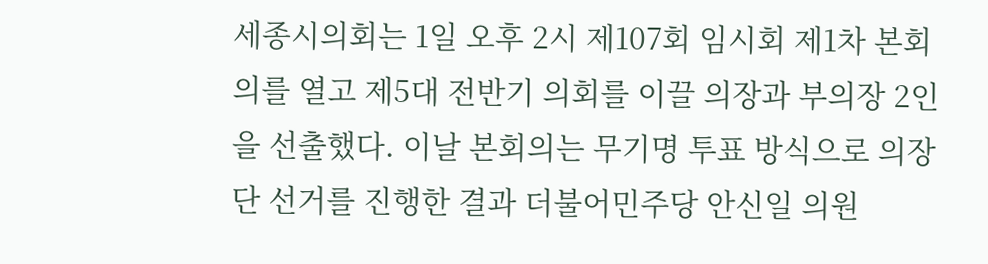세종시의회는 1일 오후 2시 제107회 임시회 제1차 본회의를 열고 제5대 전반기 의회를 이끌 의장과 부의장 2인을 선출했다. 이날 본회의는 무기명 투표 방식으로 의장단 선거를 진행한 결과 더불어민주당 안신일 의원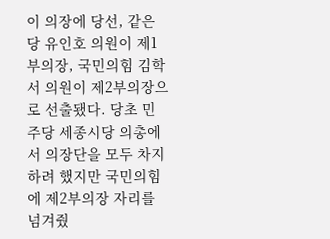이 의장에 당선, 같은 당 유인호 의원이 제1부의장, 국민의힘 김학서 의원이 제2부의장으로 선출됐다. 당초 민주당 세종시당 의총에서 의장단을 모두 차지하려 했지만 국민의힘에 제2부의장 자리를 넘겨줬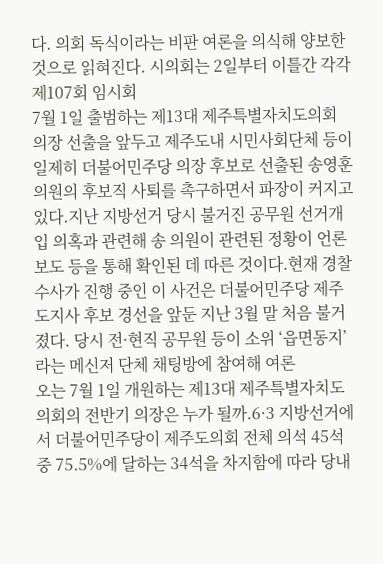다. 의회 독식이라는 비판 여론을 의식해 양보한 것으로 읽혀진다. 시의회는 2일부터 이틀간 각각 제107회 임시회
7월 1일 출범하는 제13대 제주특별자치도의회 의장 선출을 앞두고 제주도내 시민사회단체 등이 일제히 더불어민주당 의장 후보로 선출된 송영훈 의원의 후보직 사퇴를 촉구하면서 파장이 커지고 있다.지난 지방선거 당시 불거진 공무원 선거개입 의혹과 관련해 송 의원이 관련된 정황이 언론 보도 등을 통해 확인된 데 따른 것이다.현재 경찰 수사가 진행 중인 이 사건은 더불어민주당 제주도지사 후보 경선을 앞둔 지난 3월 말 처음 불거졌다. 당시 전·현직 공무원 등이 소위 ‘읍면동지’라는 메신저 단체 채팅방에 참여해 여론
오는 7월 1일 개원하는 제13대 제주특별자치도의회의 전반기 의장은 누가 될까.6·3 지방선거에서 더불어민주당이 제주도의회 전체 의석 45석 중 75.5%에 달하는 34석을 차지함에 따라 당내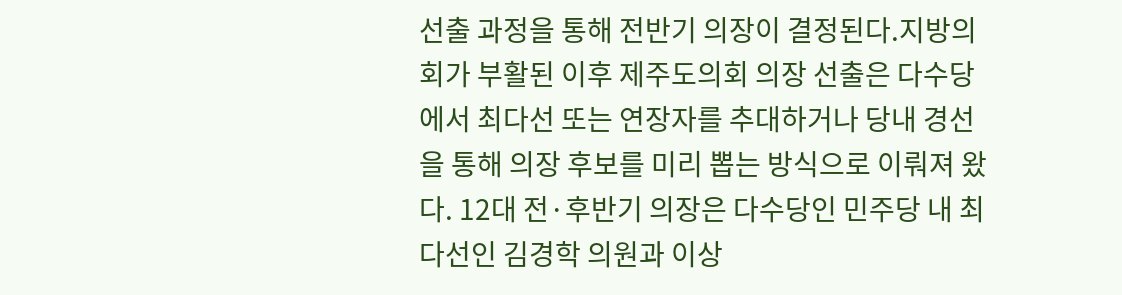선출 과정을 통해 전반기 의장이 결정된다.지방의회가 부활된 이후 제주도의회 의장 선출은 다수당에서 최다선 또는 연장자를 추대하거나 당내 경선을 통해 의장 후보를 미리 뽑는 방식으로 이뤄져 왔다. 12대 전·후반기 의장은 다수당인 민주당 내 최다선인 김경학 의원과 이상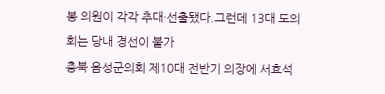봉 의원이 각각 추대·선출됐다.그런데 13대 도의회는 당내 경선이 불가
충북 음성군의회 제10대 전반기 의장에 서효석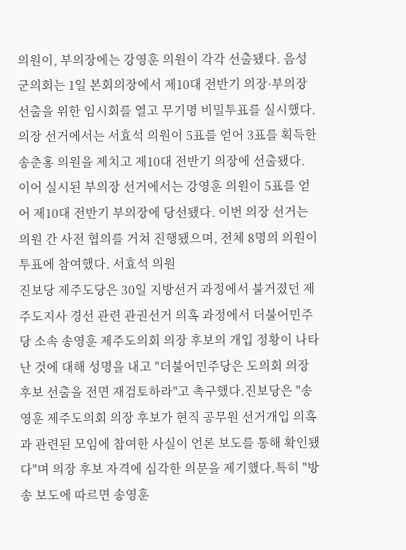의원이, 부의장에는 강영훈 의원이 각각 선출됐다. 음성군의회는 1일 본회의장에서 제10대 전반기 의장·부의장 선출을 위한 임시회를 열고 무기명 비밀투표를 실시했다. 의장 선거에서는 서효석 의원이 5표를 얻어 3표를 획득한 송춘홍 의원을 제치고 제10대 전반기 의장에 선출됐다. 이어 실시된 부의장 선거에서는 강영훈 의원이 5표를 얻어 제10대 전반기 부의장에 당선됐다. 이번 의장 선거는 의원 간 사전 협의를 거쳐 진행됐으며, 전체 8명의 의원이 투표에 참여했다. 서효석 의원
진보당 제주도당은 30일 지방선거 과정에서 불거졌던 제주도지사 경선 관련 관권선거 의혹 과정에서 더불어민주당 소속 송영훈 제주도의회 의장 후보의 개입 정황이 나타난 것에 대해 성명을 내고 "더불어민주당은 도의회 의장 후보 선출을 전면 재검토하라"고 촉구했다.진보당은 "송영훈 제주도의회 의장 후보가 현직 공무원 선거개입 의혹과 관련된 모임에 참여한 사실이 언론 보도를 통해 확인됐다"며 의장 후보 자격에 심각한 의문을 제기했다.특히 "방송 보도에 따르면 송영훈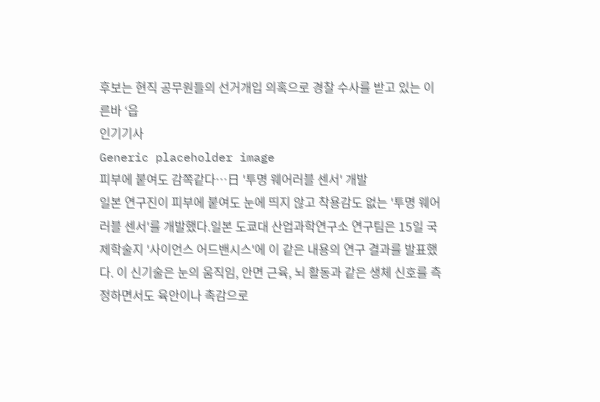후보는 현직 공무원들의 선거개입 의혹으로 경찰 수사를 받고 있는 이른바 ‘읍
인기기사
Generic placeholder image
피부에 붙여도 감쪽같다…日 '투명 웨어러블 센서' 개발
일본 연구진이 피부에 붙여도 눈에 띄지 않고 착용감도 없는 '투명 웨어러블 센서'를 개발했다.일본 도쿄대 산업과학연구소 연구팀은 15일 국제학술지 '사이언스 어드밴시스'에 이 같은 내용의 연구 결과를 발표했다. 이 신기술은 눈의 움직임, 안면 근육, 뇌 활동과 같은 생체 신호를 측정하면서도 육안이나 촉감으로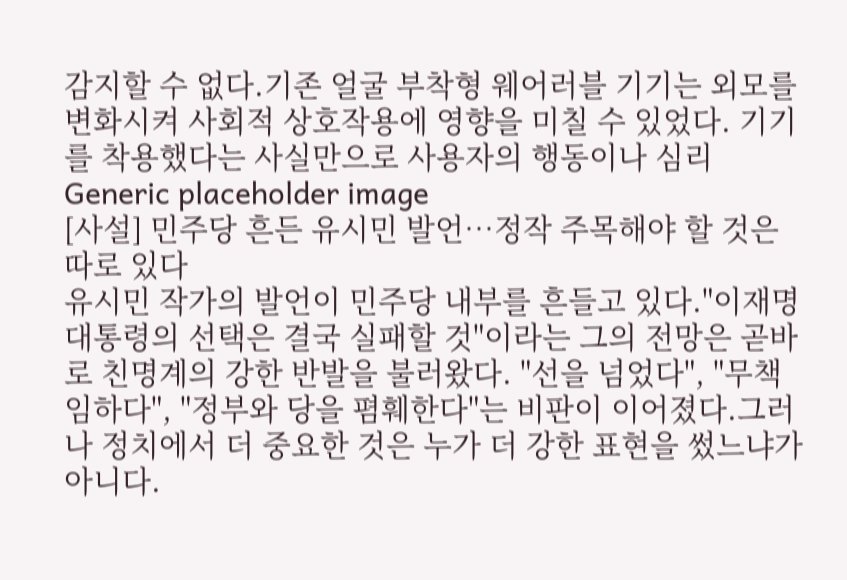감지할 수 없다.기존 얼굴 부착형 웨어러블 기기는 외모를 변화시켜 사회적 상호작용에 영향을 미칠 수 있었다. 기기를 착용했다는 사실만으로 사용자의 행동이나 심리
Generic placeholder image
[사설] 민주당 흔든 유시민 발언…정작 주목해야 할 것은 따로 있다
유시민 작가의 발언이 민주당 내부를 흔들고 있다."이재명 대통령의 선택은 결국 실패할 것"이라는 그의 전망은 곧바로 친명계의 강한 반발을 불러왔다. "선을 넘었다", "무책임하다", "정부와 당을 폄훼한다"는 비판이 이어졌다.그러나 정치에서 더 중요한 것은 누가 더 강한 표현을 썼느냐가 아니다.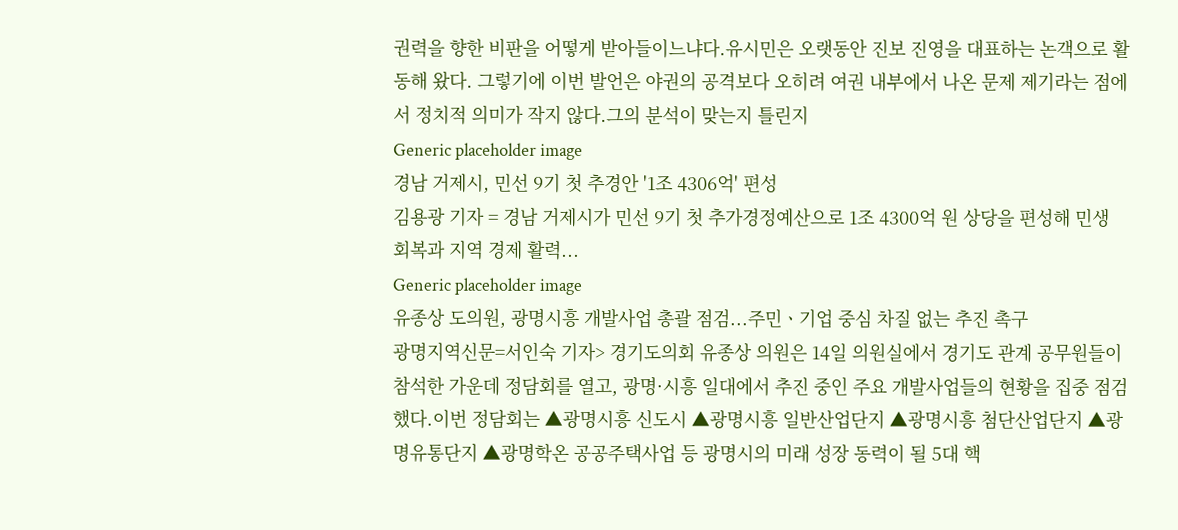권력을 향한 비판을 어떻게 받아들이느냐다.유시민은 오랫동안 진보 진영을 대표하는 논객으로 활동해 왔다. 그렇기에 이번 발언은 야권의 공격보다 오히려 여권 내부에서 나온 문제 제기라는 점에서 정치적 의미가 작지 않다.그의 분석이 맞는지 틀린지
Generic placeholder image
경남 거제시, 민선 9기 첫 추경안 '1조 4306억' 편성
김용광 기자 = 경남 거제시가 민선 9기 첫 추가경정예산으로 1조 4300억 원 상당을 편성해 민생 회복과 지역 경제 활력...
Generic placeholder image
유종상 도의원, 광명시흥 개발사업 총괄 점검...주민ㆍ기업 중심 차질 없는 추진 촉구
광명지역신문=서인숙 기자> 경기도의회 유종상 의원은 14일 의원실에서 경기도 관계 공무원들이 참석한 가운데 정담회를 열고, 광명·시흥 일대에서 추진 중인 주요 개발사업들의 현황을 집중 점검했다.이번 정담회는 ▲광명시흥 신도시 ▲광명시흥 일반산업단지 ▲광명시흥 첨단산업단지 ▲광명유통단지 ▲광명학온 공공주택사업 등 광명시의 미래 성장 동력이 될 5대 핵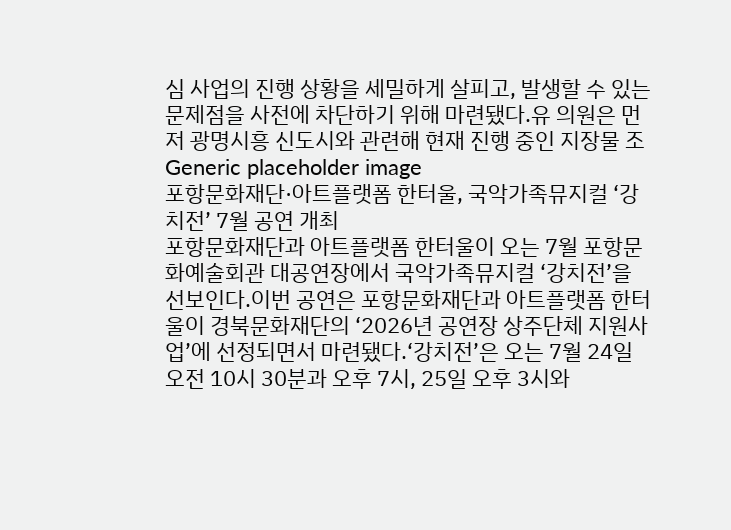심 사업의 진행 상황을 세밀하게 살피고, 발생할 수 있는 문제점을 사전에 차단하기 위해 마련됐다.유 의원은 먼저 광명시흥 신도시와 관련해 현재 진행 중인 지장물 조
Generic placeholder image
포항문화재단·아트플랫폼 한터울, 국악가족뮤지컬 ‘강치전’ 7월 공연 개최
포항문화재단과 아트플랫폼 한터울이 오는 7월 포항문화예술회관 대공연장에서 국악가족뮤지컬 ‘강치전’을 선보인다.이번 공연은 포항문화재단과 아트플랫폼 한터울이 경북문화재단의 ‘2026년 공연장 상주단체 지원사업’에 선정되면서 마련됐다.‘강치전’은 오는 7월 24일 오전 10시 30분과 오후 7시, 25일 오후 3시와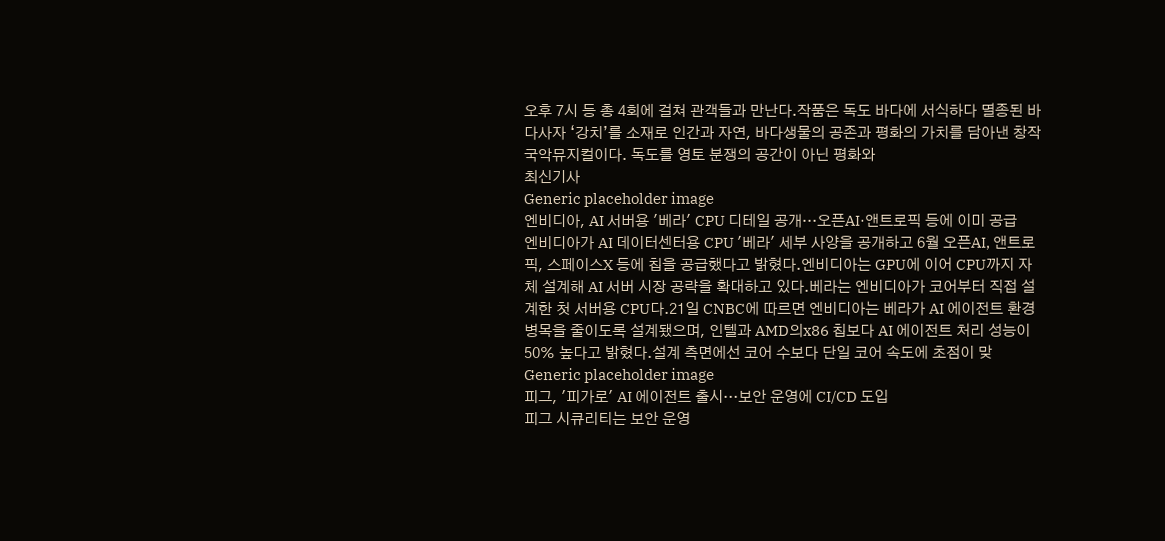오후 7시 등 총 4회에 걸쳐 관객들과 만난다.작품은 독도 바다에 서식하다 멸종된 바다사자 ‘강치’를 소재로 인간과 자연, 바다생물의 공존과 평화의 가치를 담아낸 창작 국악뮤지컬이다. 독도를 영토 분쟁의 공간이 아닌 평화와
최신기사
Generic placeholder image
엔비디아, AI 서버용 '베라' CPU 디테일 공개…오픈AI·앤트로픽 등에 이미 공급
엔비디아가 AI 데이터센터용 CPU '베라' 세부 사양을 공개하고 6월 오픈AI, 앤트로픽, 스페이스X 등에 칩을 공급했다고 밝혔다.엔비디아는 GPU에 이어 CPU까지 자체 설계해 AI 서버 시장 공략을 확대하고 있다.베라는 엔비디아가 코어부터 직접 설계한 첫 서버용 CPU다.21일 CNBC에 따르면 엔비디아는 베라가 AI 에이전트 환경 병목을 줄이도록 설계됐으며, 인텔과 AMD의x86 칩보다 AI 에이전트 처리 성능이 50% 높다고 밝혔다.설계 측면에선 코어 수보다 단일 코어 속도에 초점이 맞
Generic placeholder image
피그, '피가로' AI 에이전트 출시…보안 운영에 CI/CD 도입
피그 시큐리티는 보안 운영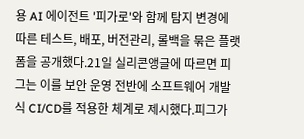용 AI 에이전트 '피가로'와 함께 탐지 변경에 따른 테스트, 배포, 버전관리, 롤백을 묶은 플랫폼을 공개했다.21일 실리콘앵글에 따르면 피그는 이를 보안 운영 전반에 소프트웨어 개발식 CI/CD를 적용한 체계로 제시했다.피그가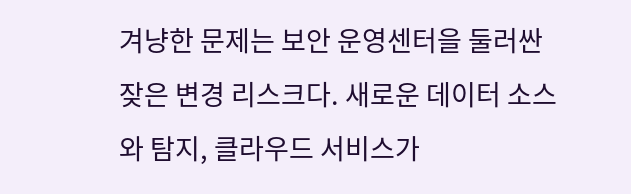겨냥한 문제는 보안 운영센터을 둘러싼 잦은 변경 리스크다. 새로운 데이터 소스와 탐지, 클라우드 서비스가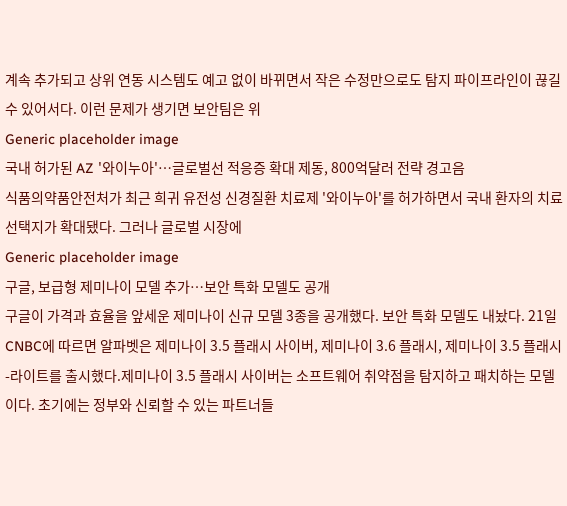계속 추가되고 상위 연동 시스템도 예고 없이 바뀌면서 작은 수정만으로도 탐지 파이프라인이 끊길 수 있어서다. 이런 문제가 생기면 보안팀은 위
Generic placeholder image
국내 허가된 AZ '와이누아'…글로벌선 적응증 확대 제동, 800억달러 전략 경고음
식품의약품안전처가 최근 희귀 유전성 신경질환 치료제 '와이누아'를 허가하면서 국내 환자의 치료 선택지가 확대됐다. 그러나 글로벌 시장에
Generic placeholder image
구글, 보급형 제미나이 모델 추가…보안 특화 모델도 공개
구글이 가격과 효율을 앞세운 제미나이 신규 모델 3종을 공개했다. 보안 특화 모델도 내놨다. 21일 CNBC에 따르면 알파벳은 제미나이 3.5 플래시 사이버, 제미나이 3.6 플래시, 제미나이 3.5 플래시-라이트를 출시했다.제미나이 3.5 플래시 사이버는 소프트웨어 취약점을 탐지하고 패치하는 모델이다. 초기에는 정부와 신뢰할 수 있는 파트너들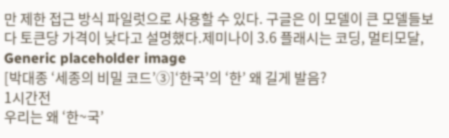만 제한 접근 방식 파일럿으로 사용할 수 있다. 구글은 이 모델이 큰 모델들보다 토큰당 가격이 낮다고 설명했다.제미나이 3.6 플래시는 코딩, 멀티모달,
Generic placeholder image
[박대종 ‘세종의 비밀 코드’③]‘한국’의 ‘한’ 왜 길게 발음?
1시간전
우리는 왜 ‘한~국’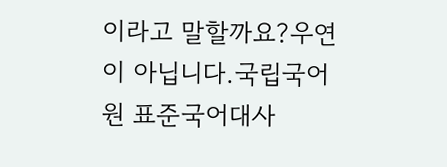이라고 말할까요?우연이 아닙니다.국립국어원 표준국어대사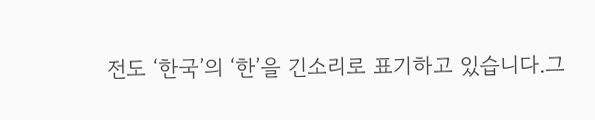전도 ‘한국’의 ‘한’을 긴소리로 표기하고 있습니다.그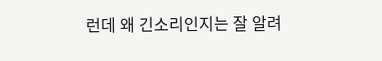런데 왜 긴소리인지는 잘 알려